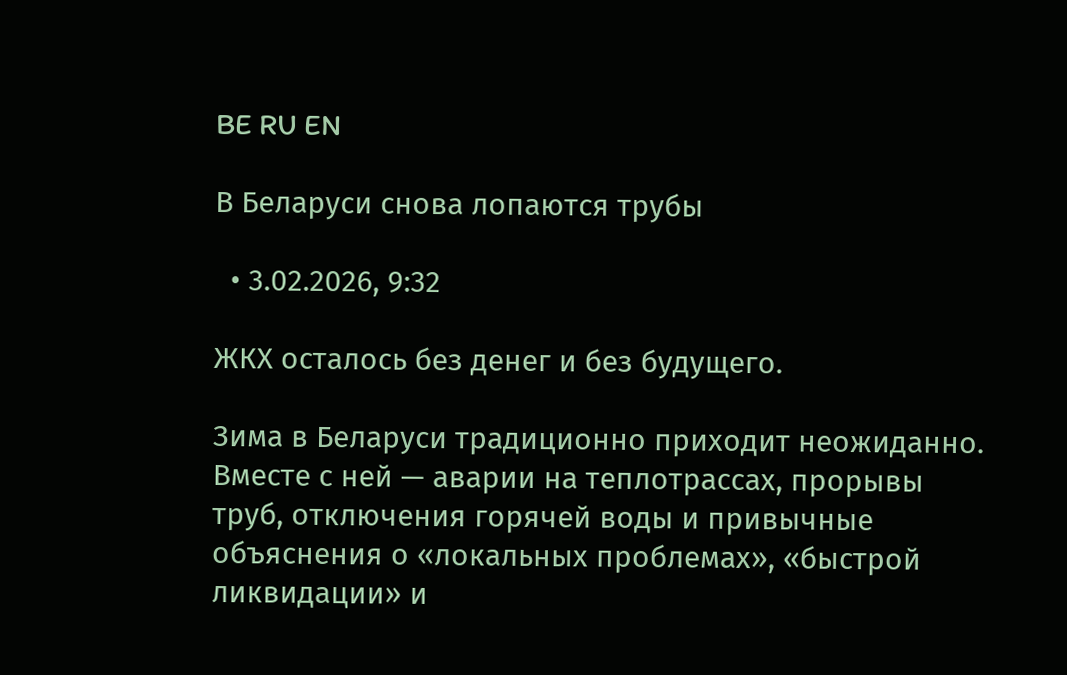BE RU EN

В Беларуси снова лопаются трубы

  • 3.02.2026, 9:32

ЖКХ осталось без денег и без будущего.

Зима в Беларуси традиционно приходит неожиданно. Вместе с ней — аварии на теплотрассах, прорывы труб, отключения горячей воды и привычные объяснения о «локальных проблемах», «быстрой ликвидации» и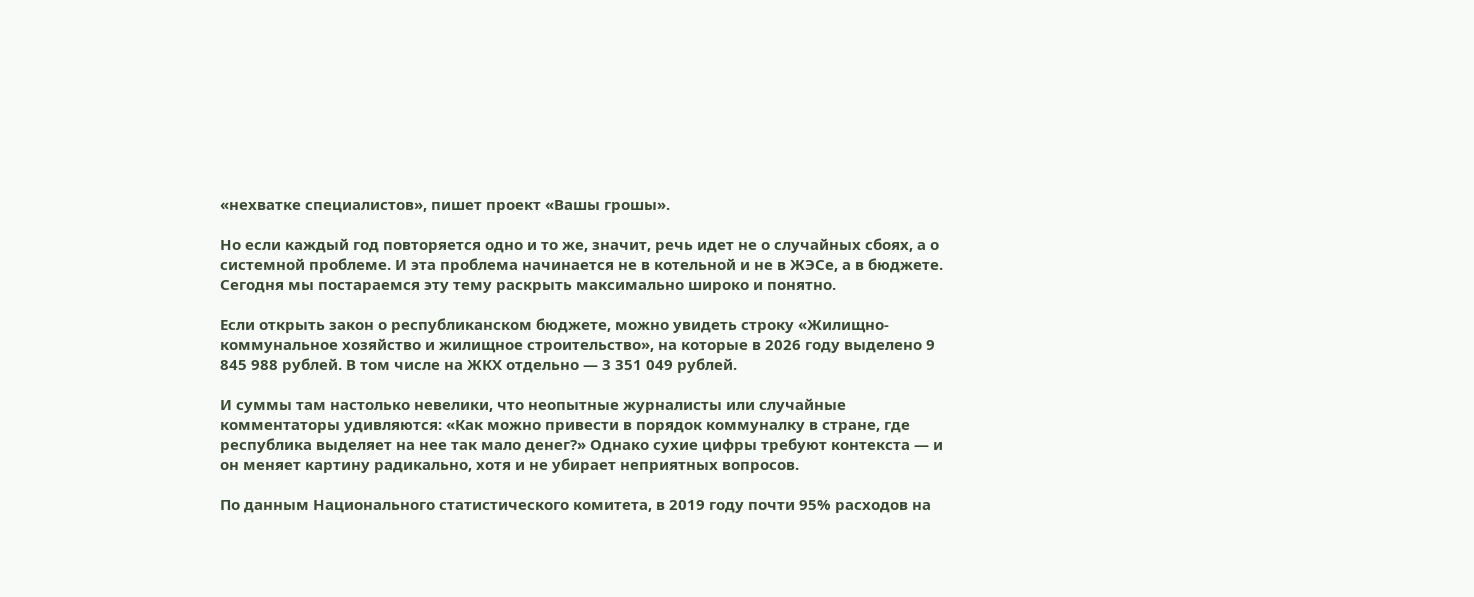«нехватке специалистов», пишет проект «Вашы грошы».

Но если каждый год повторяется одно и то же, значит, речь идет не о случайных сбоях, а о системной проблеме. И эта проблема начинается не в котельной и не в ЖЭСе, а в бюджете. Сегодня мы постараемся эту тему раскрыть максимально широко и понятно.

Если открыть закон о республиканском бюджете, можно увидеть строку «Жилищно-коммунальное хозяйство и жилищное строительство», на которые в 2026 году выделено 9 845 988 рублей. В том числе на ЖКХ отдельно — 3 351 049 рублей.

И суммы там настолько невелики, что неопытные журналисты или случайные комментаторы удивляются: «Как можно привести в порядок коммуналку в стране, где республика выделяет на нее так мало денег?» Однако сухие цифры требуют контекста — и он меняет картину радикально, хотя и не убирает неприятных вопросов.

По данным Национального статистического комитета, в 2019 году почти 95% расходов на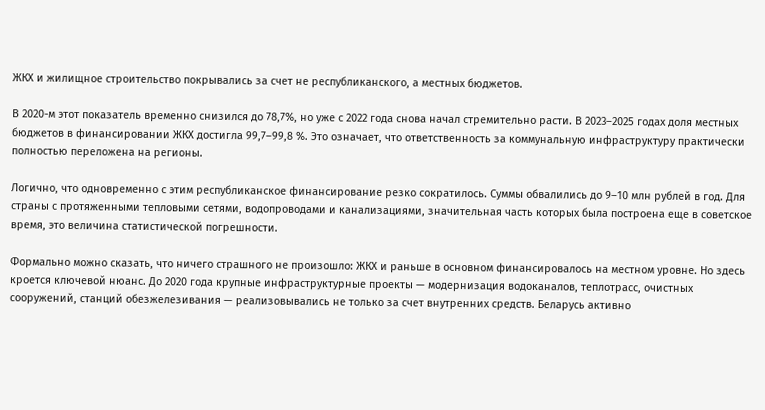ЖКХ и жилищное строительство покрывались за счет не республиканского, а местных бюджетов.

В 2020-м этот показатель временно снизился до 78,7%, но уже с 2022 года снова начал стремительно расти. В 2023–2025 годах доля местных бюджетов в финансировании ЖКХ достигла 99,7–99,8 %. Это означает, что ответственность за коммунальную инфраструктуру практически полностью переложена на регионы.

Логично, что одновременно с этим республиканское финансирование резко сократилось. Суммы обвалились до 9–10 млн рублей в год. Для страны с протяженными тепловыми сетями, водопроводами и канализациями, значительная часть которых была построена еще в советское время, это величина статистической погрешности.

Формально можно сказать, что ничего страшного не произошло: ЖКХ и раньше в основном финансировалось на местном уровне. Но здесь кроется ключевой нюанс. До 2020 года крупные инфраструктурные проекты — модернизация водоканалов, теплотрасс, очистных сооружений, станций обезжелезивания — реализовывались не только за счет внутренних средств. Беларусь активно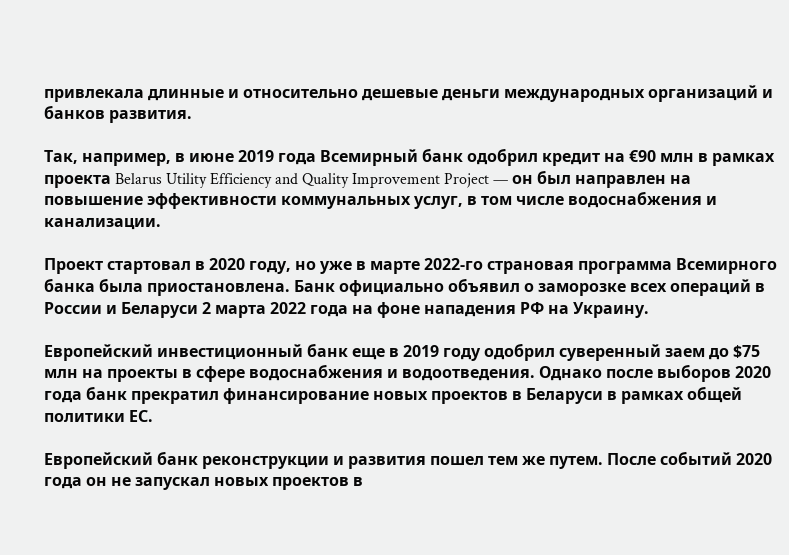привлекала длинные и относительно дешевые деньги международных организаций и банков развития.

Так, например, в июне 2019 года Всемирный банк одобрил кредит на €90 млн в рамках проекта Belarus Utility Efficiency and Quality Improvement Project — он был направлен на повышение эффективности коммунальных услуг, в том числе водоснабжения и канализации.

Проект стартовал в 2020 году, но уже в марте 2022-го страновая программа Всемирного банка была приостановлена. Банк официально объявил о заморозке всех операций в России и Беларуси 2 марта 2022 года на фоне нападения РФ на Украину.

Европейский инвестиционный банк еще в 2019 году одобрил суверенный заем до $75 млн на проекты в сфере водоснабжения и водоотведения. Однако после выборов 2020 года банк прекратил финансирование новых проектов в Беларуси в рамках общей политики ЕС.

Европейский банк реконструкции и развития пошел тем же путем. После событий 2020 года он не запускал новых проектов в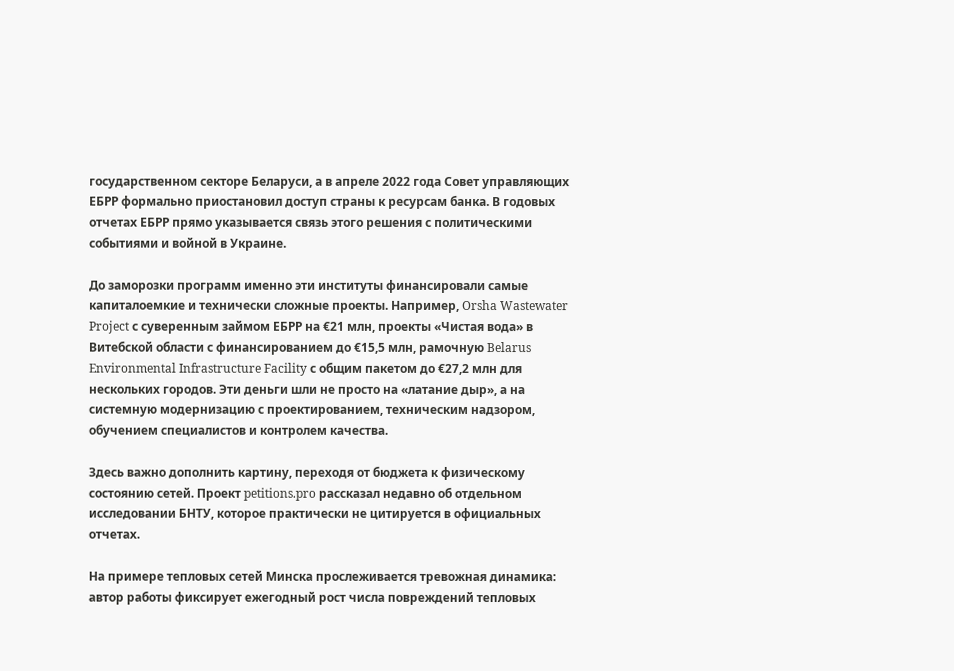государственном секторе Беларуси, а в апреле 2022 года Совет управляющих ЕБРР формально приостановил доступ страны к ресурсам банка. В годовых отчетах ЕБРР прямо указывается связь этого решения с политическими событиями и войной в Украине.

До заморозки программ именно эти институты финансировали самые капиталоемкие и технически сложные проекты. Например, Orsha Wastewater Project с суверенным займом ЕБРР на €21 млн, проекты «Чистая вода» в Витебской области с финансированием до €15,5 млн, рамочную Belarus Environmental Infrastructure Facility с общим пакетом до €27,2 млн для нескольких городов. Эти деньги шли не просто на «латание дыр», а на системную модернизацию с проектированием, техническим надзором, обучением специалистов и контролем качества.

Здесь важно дополнить картину, переходя от бюджета к физическому состоянию сетей. Проект petitions.pro рассказал недавно об отдельном исследовании БНТУ, которое практически не цитируется в официальных отчетах.

На примере тепловых сетей Минска прослеживается тревожная динамика: автор работы фиксирует ежегодный рост числа повреждений тепловых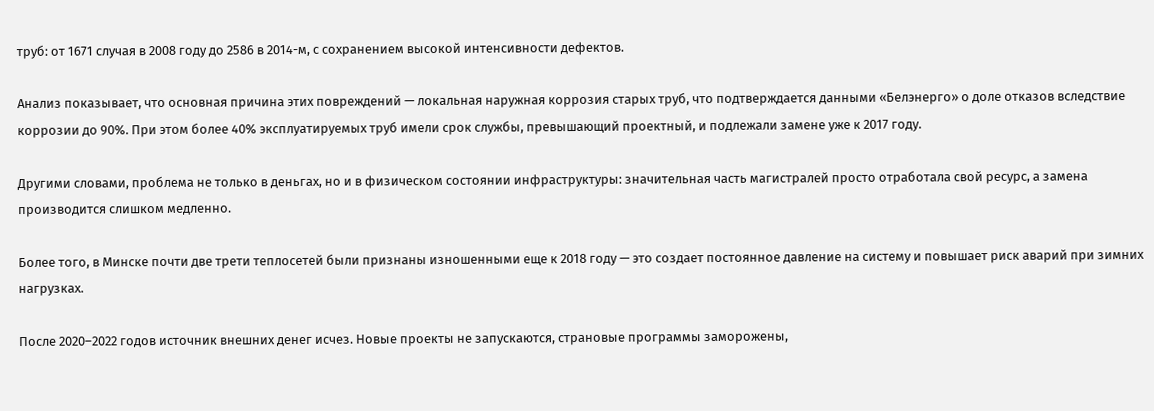труб: от 1671 случая в 2008 году до 2586 в 2014-м, с сохранением высокой интенсивности дефектов.

Анализ показывает, что основная причина этих повреждений — локальная наружная коррозия старых труб, что подтверждается данными «Белэнерго» о доле отказов вследствие коррозии до 90%. При этом более 40% эксплуатируемых труб имели срок службы, превышающий проектный, и подлежали замене уже к 2017 году.

Другими словами, проблема не только в деньгах, но и в физическом состоянии инфраструктуры: значительная часть магистралей просто отработала свой ресурс, а замена производится слишком медленно.

Более того, в Минске почти две трети теплосетей были признаны изношенными еще к 2018 году — это создает постоянное давление на систему и повышает риск аварий при зимних нагрузках.

После 2020–2022 годов источник внешних денег исчез. Новые проекты не запускаются, страновые программы заморожены,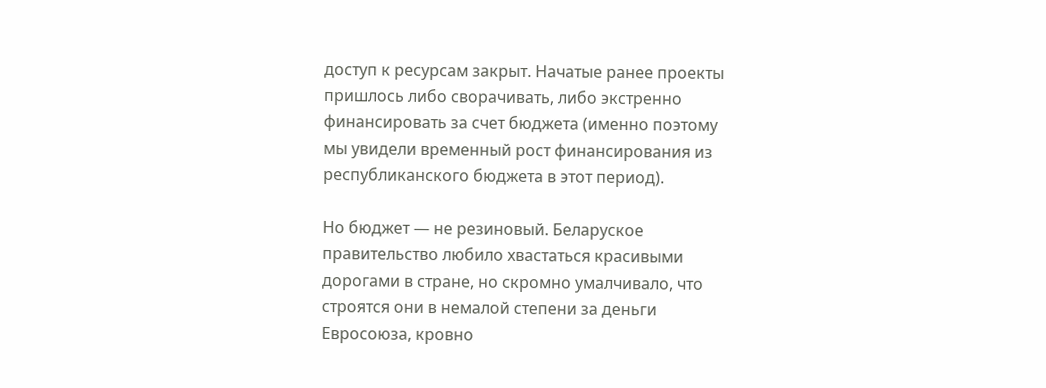доступ к ресурсам закрыт. Начатые ранее проекты пришлось либо сворачивать, либо экстренно финансировать за счет бюджета (именно поэтому мы увидели временный рост финансирования из республиканского бюджета в этот период).

Но бюджет — не резиновый. Беларуское правительство любило хвастаться красивыми дорогами в стране, но скромно умалчивало, что строятся они в немалой степени за деньги Евросоюза, кровно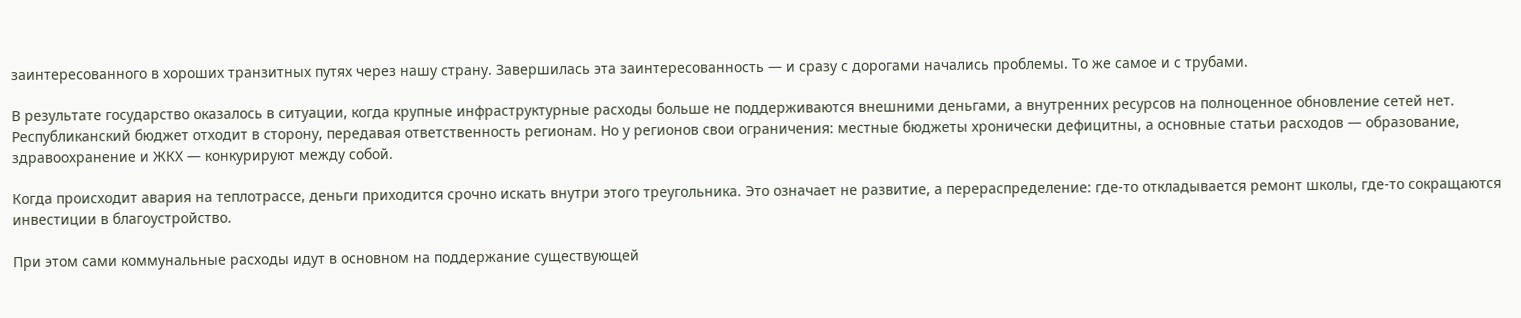заинтересованного в хороших транзитных путях через нашу страну. Завершилась эта заинтересованность — и сразу с дорогами начались проблемы. То же самое и с трубами.

В результате государство оказалось в ситуации, когда крупные инфраструктурные расходы больше не поддерживаются внешними деньгами, а внутренних ресурсов на полноценное обновление сетей нет. Республиканский бюджет отходит в сторону, передавая ответственность регионам. Но у регионов свои ограничения: местные бюджеты хронически дефицитны, а основные статьи расходов — образование, здравоохранение и ЖКХ — конкурируют между собой.

Когда происходит авария на теплотрассе, деньги приходится срочно искать внутри этого треугольника. Это означает не развитие, а перераспределение: где-то откладывается ремонт школы, где-то сокращаются инвестиции в благоустройство.

При этом сами коммунальные расходы идут в основном на поддержание существующей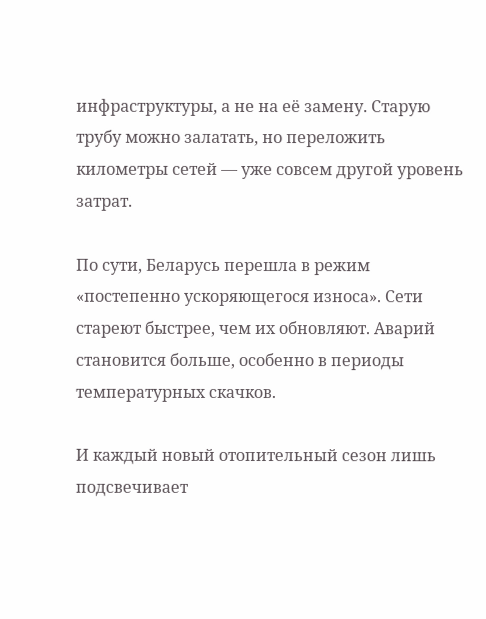инфраструктуры, а не на её замену. Старую трубу можно залатать, но переложить километры сетей — уже совсем другой уровень затрат.

По сути, Беларусь перешла в режим «постепенно ускоряющегося износа». Сети стареют быстрее, чем их обновляют. Аварий становится больше, особенно в периоды температурных скачков.

И каждый новый отопительный сезон лишь подсвечивает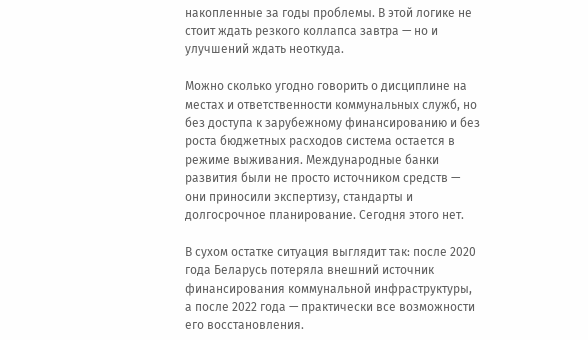накопленные за годы проблемы. В этой логике не стоит ждать резкого коллапса завтра — но и улучшений ждать неоткуда.

Можно сколько угодно говорить о дисциплине на местах и ответственности коммунальных служб, но без доступа к зарубежному финансированию и без роста бюджетных расходов система остается в режиме выживания. Международные банки развития были не просто источником средств — они приносили экспертизу, стандарты и долгосрочное планирование. Сегодня этого нет.

В сухом остатке ситуация выглядит так: после 2020 года Беларусь потеряла внешний источник финансирования коммунальной инфраструктуры, а после 2022 года — практически все возможности его восстановления.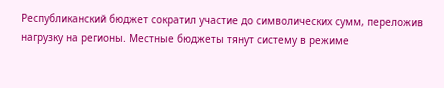Республиканский бюджет сократил участие до символических сумм, переложив нагрузку на регионы. Местные бюджеты тянут систему в режиме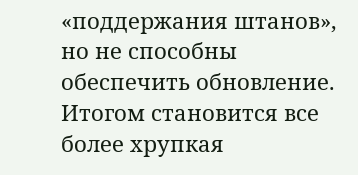«поддержания штанов», но не способны обеспечить обновление. Итогом становится все более хрупкая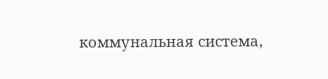коммунальная система,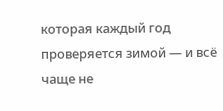которая каждый год проверяется зимой — и всё чаще не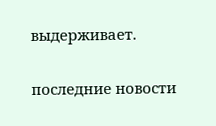выдерживает.

последние новости